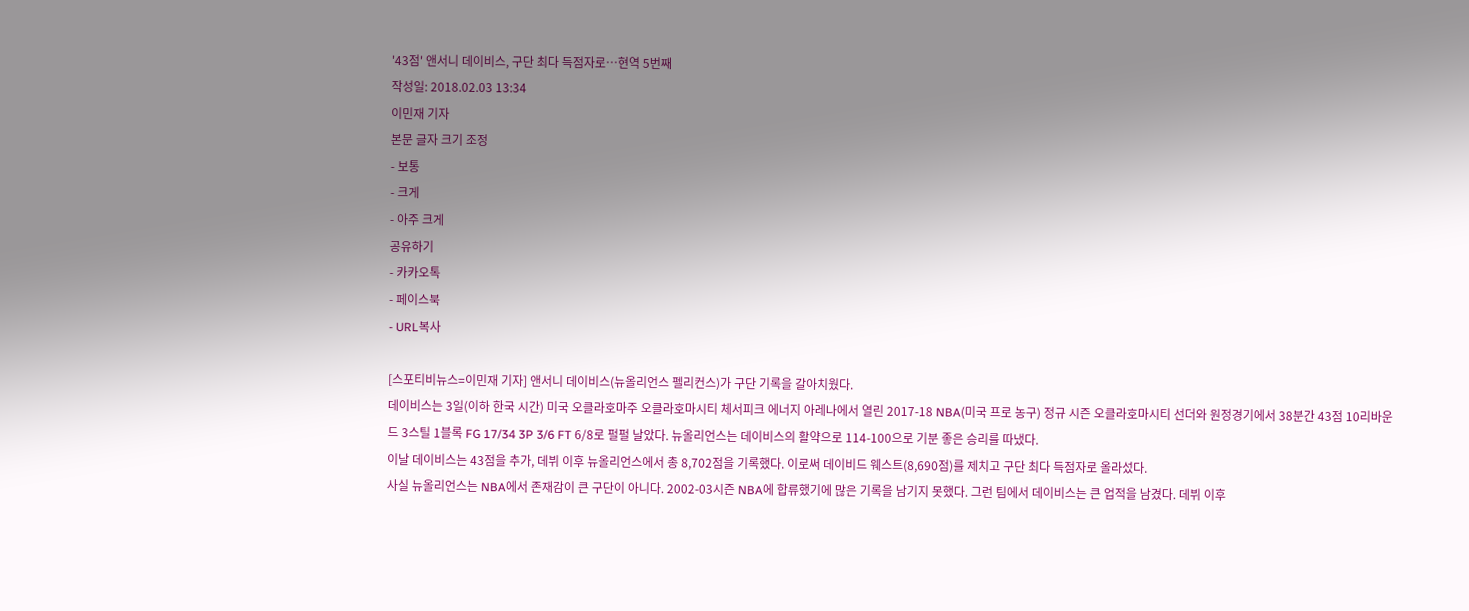'43점' 앤서니 데이비스, 구단 최다 득점자로…현역 5번째
작성일: 2018.02.03 13:34
이민재 기자
본문 글자 크기 조정
- 보통
- 크게
- 아주 크게
공유하기
- 카카오톡
- 페이스북
- URL복사

[스포티비뉴스=이민재 기자] 앤서니 데이비스(뉴올리언스 펠리컨스)가 구단 기록을 갈아치웠다.
데이비스는 3일(이하 한국 시간) 미국 오클라호마주 오클라호마시티 체서피크 에너지 아레나에서 열린 2017-18 NBA(미국 프로 농구) 정규 시즌 오클라호마시티 선더와 원정경기에서 38분간 43점 10리바운드 3스틸 1블록 FG 17/34 3P 3/6 FT 6/8로 펄펄 날았다. 뉴올리언스는 데이비스의 활약으로 114-100으로 기분 좋은 승리를 따냈다.
이날 데이비스는 43점을 추가, 데뷔 이후 뉴올리언스에서 총 8,702점을 기록했다. 이로써 데이비드 웨스트(8,690점)를 제치고 구단 최다 득점자로 올라섰다.
사실 뉴올리언스는 NBA에서 존재감이 큰 구단이 아니다. 2002-03시즌 NBA에 합류했기에 많은 기록을 남기지 못했다. 그런 팀에서 데이비스는 큰 업적을 남겼다. 데뷔 이후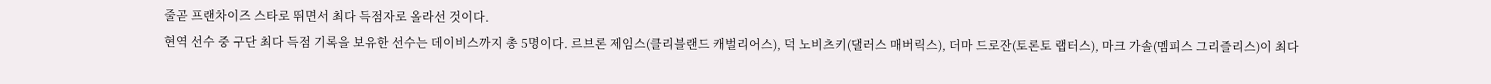줄곧 프랜차이즈 스타로 뛰면서 최다 득점자로 올라선 것이다.
현역 선수 중 구단 최다 득점 기록을 보유한 선수는 데이비스까지 총 5명이다. 르브론 제임스(클리블랜드 캐벌리어스), 덕 노비츠키(댈러스 매버릭스), 더마 드로잔(토론토 랩터스), 마크 가솔(멤피스 그리즐리스)이 최다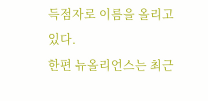득점자로 이름을 올리고 있다.
한편 뉴올리언스는 최근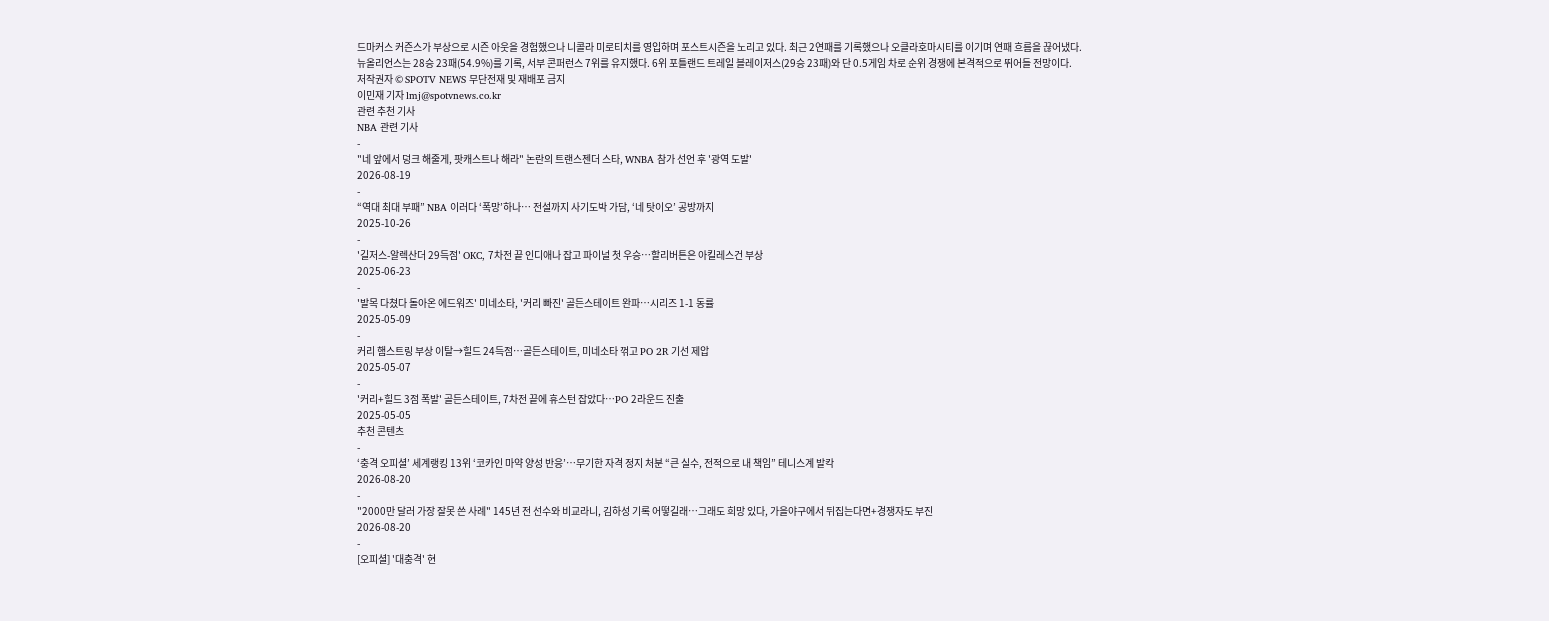드마커스 커즌스가 부상으로 시즌 아웃을 경험했으나 니콜라 미로티치를 영입하며 포스트시즌을 노리고 있다. 최근 2연패를 기록했으나 오클라호마시티를 이기며 연패 흐름을 끊어냈다.
뉴올리언스는 28승 23패(54.9%)를 기록, 서부 콘퍼런스 7위를 유지했다. 6위 포틀랜드 트레일 블레이저스(29승 23패)와 단 0.5게임 차로 순위 경쟁에 본격적으로 뛰어들 전망이다.
저작권자 © SPOTV NEWS 무단전재 및 재배포 금지
이민재 기자 lmj@spotvnews.co.kr
관련 추천 기사
NBA 관련 기사
-
"네 앞에서 덩크 해줄게, 팟캐스트나 해라" 논란의 트랜스젠더 스타, WNBA 참가 선언 후 '광역 도발'
2026-08-19
-
“역대 최대 부패” NBA 이러다 ‘폭망’하나… 전설까지 사기도박 가담, ‘네 탓이오’ 공방까지
2025-10-26
-
'길저스-알렉산더 29득점' OKC, 7차전 끝 인디애나 잡고 파이널 첫 우승…할리버튼은 아킬레스건 부상
2025-06-23
-
'발목 다쳤다 돌아온 에드워즈' 미네소타, '커리 빠진' 골든스테이트 완파…시리즈 1-1 동률
2025-05-09
-
커리 햄스트링 부상 이탈→힐드 24득점…골든스테이트, 미네소타 꺾고 PO 2R 기선 제압
2025-05-07
-
'커리+힐드 3점 폭발' 골든스테이트, 7차전 끝에 휴스턴 잡았다…PO 2라운드 진출
2025-05-05
추천 콘텐츠
-
‘충격 오피셜’ 세계랭킹 13위 ‘코카인 마약 양성 반응’…무기한 자격 정지 처분 “큰 실수, 전적으로 내 책임” 테니스계 발칵
2026-08-20
-
"2000만 달러 가장 잘못 쓴 사례" 145년 전 선수와 비교라니, 김하성 기록 어떻길래…그래도 희망 있다, 가을야구에서 뒤집는다면+경쟁자도 부진
2026-08-20
-
[오피셜] '대충격' 현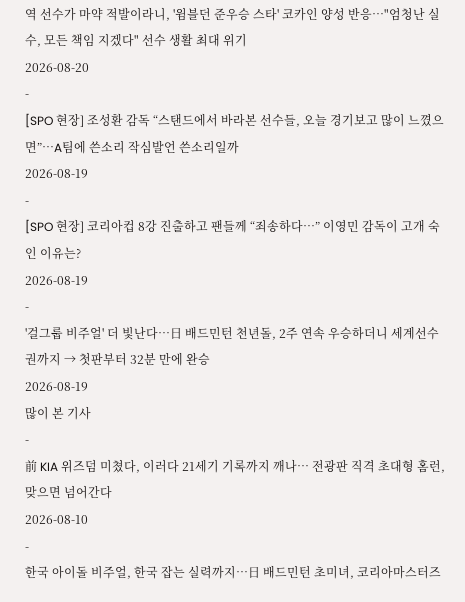역 선수가 마약 적발이라니, '윔블던 준우승 스타' 코카인 양성 반응…"엄청난 실수, 모든 책임 지겠다" 선수 생활 최대 위기
2026-08-20
-
[SPO 현장] 조성환 감독 “스탠드에서 바라본 선수들, 오늘 경기보고 많이 느꼈으면”…A팀에 쓴소리 작심발언 쓴소리일까
2026-08-19
-
[SPO 현장] 코리아컵 8강 진출하고 팬들께 “죄송하다…” 이영민 감독이 고개 숙인 이유는?
2026-08-19
-
'걸그룹 비주얼' 더 빛난다…日 배드민턴 천년돌, 2주 연속 우승하더니 세계선수권까지 → 첫판부터 32분 만에 완승
2026-08-19
많이 본 기사
-
前 KIA 위즈덤 미쳤다, 이러다 21세기 기록까지 깨나… 전광판 직격 초대형 홈런, 맞으면 넘어간다
2026-08-10
-
한국 아이돌 비주얼, 한국 잡는 실력까지…日 배드민턴 초미녀, 코리아마스터즈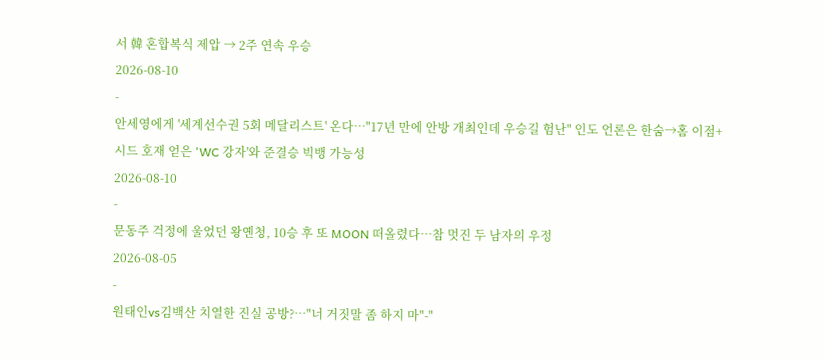서 韓 혼합복식 제압 → 2주 연속 우승
2026-08-10
-
안세영에게 '세계선수권 5회 메달리스트' 온다…"17년 만에 안방 개최인데 우승길 험난" 인도 언론은 한숨→홈 이점+시드 호재 얻은 'WC 강자'와 준결승 빅뱅 가능성
2026-08-10
-
문동주 걱정에 울었던 왕옌청, 10승 후 또 MOON 떠올렸다…참 멋진 두 남자의 우정
2026-08-05
-
원태인vs김백산 치열한 진실 공방?…"너 거짓말 좀 하지 마"-"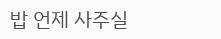밥 언제 사주실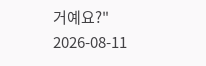거예요?"
2026-08-11